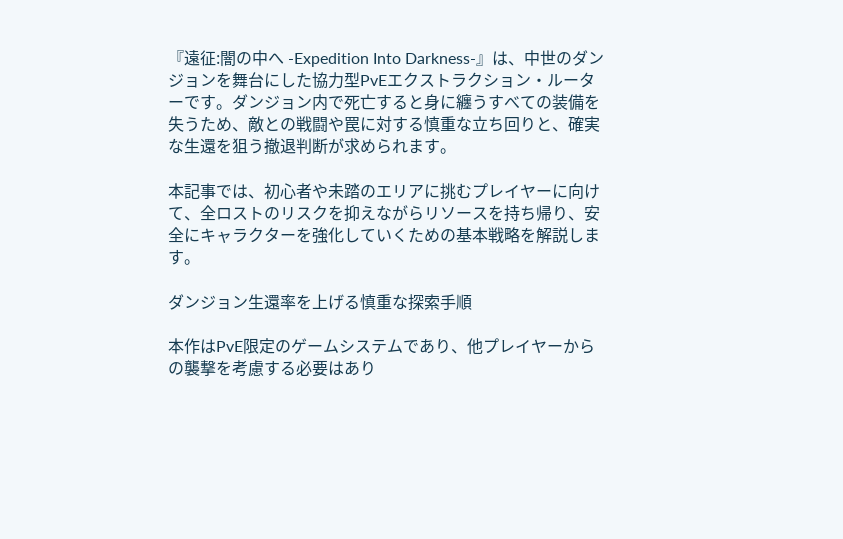『遠征:闇の中へ -Expedition Into Darkness-』は、中世のダンジョンを舞台にした協力型PvEエクストラクション・ルーターです。ダンジョン内で死亡すると身に纏うすべての装備を失うため、敵との戦闘や罠に対する慎重な立ち回りと、確実な生還を狙う撤退判断が求められます。

本記事では、初心者や未踏のエリアに挑むプレイヤーに向けて、全ロストのリスクを抑えながらリソースを持ち帰り、安全にキャラクターを強化していくための基本戦略を解説します。

ダンジョン生還率を上げる慎重な探索手順

本作はPvE限定のゲームシステムであり、他プレイヤーからの襲撃を考慮する必要はあり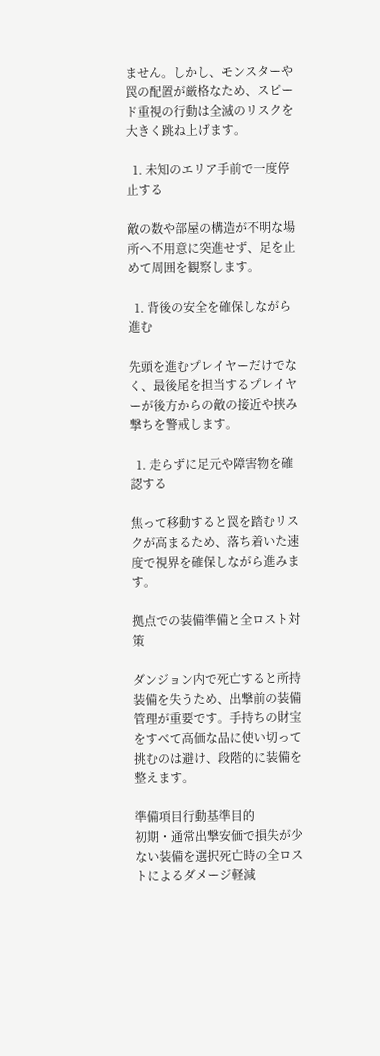ません。しかし、モンスターや罠の配置が厳格なため、スピード重視の行動は全滅のリスクを大きく跳ね上げます。

  1. 未知のエリア手前で一度停止する

敵の数や部屋の構造が不明な場所へ不用意に突進せず、足を止めて周囲を観察します。

  1. 背後の安全を確保しながら進む

先頭を進むプレイヤーだけでなく、最後尾を担当するプレイヤーが後方からの敵の接近や挟み撃ちを警戒します。

  1. 走らずに足元や障害物を確認する

焦って移動すると罠を踏むリスクが高まるため、落ち着いた速度で視界を確保しながら進みます。

拠点での装備準備と全ロスト対策

ダンジョン内で死亡すると所持装備を失うため、出撃前の装備管理が重要です。手持ちの財宝をすべて高価な品に使い切って挑むのは避け、段階的に装備を整えます。

準備項目行動基準目的
初期・通常出撃安価で損失が少ない装備を選択死亡時の全ロストによるダメージ軽減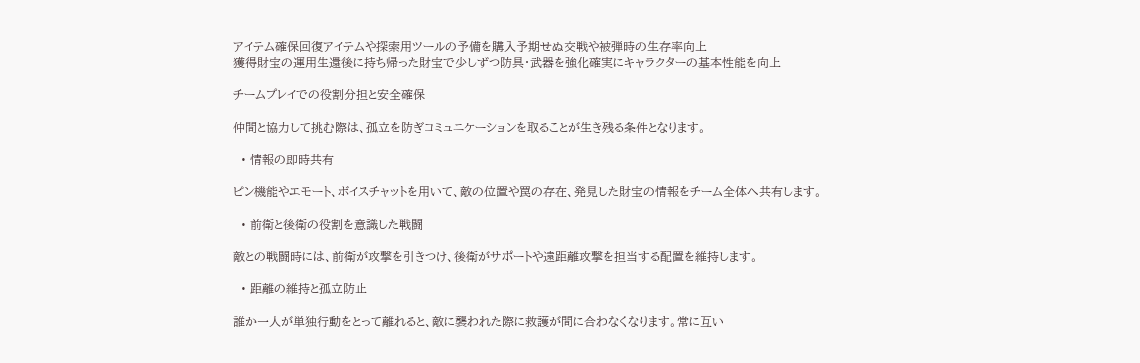アイテム確保回復アイテムや探索用ツールの予備を購入予期せぬ交戦や被弾時の生存率向上
獲得財宝の運用生還後に持ち帰った財宝で少しずつ防具・武器を強化確実にキャラクターの基本性能を向上

チームプレイでの役割分担と安全確保

仲間と協力して挑む際は、孤立を防ぎコミュニケーションを取ることが生き残る条件となります。

  • 情報の即時共有

ピン機能やエモート、ボイスチャットを用いて、敵の位置や罠の存在、発見した財宝の情報をチーム全体へ共有します。

  • 前衛と後衛の役割を意識した戦闘

敵との戦闘時には、前衛が攻撃を引きつけ、後衛がサポートや遠距離攻撃を担当する配置を維持します。

  • 距離の維持と孤立防止

誰か一人が単独行動をとって離れると、敵に襲われた際に救護が間に合わなくなります。常に互い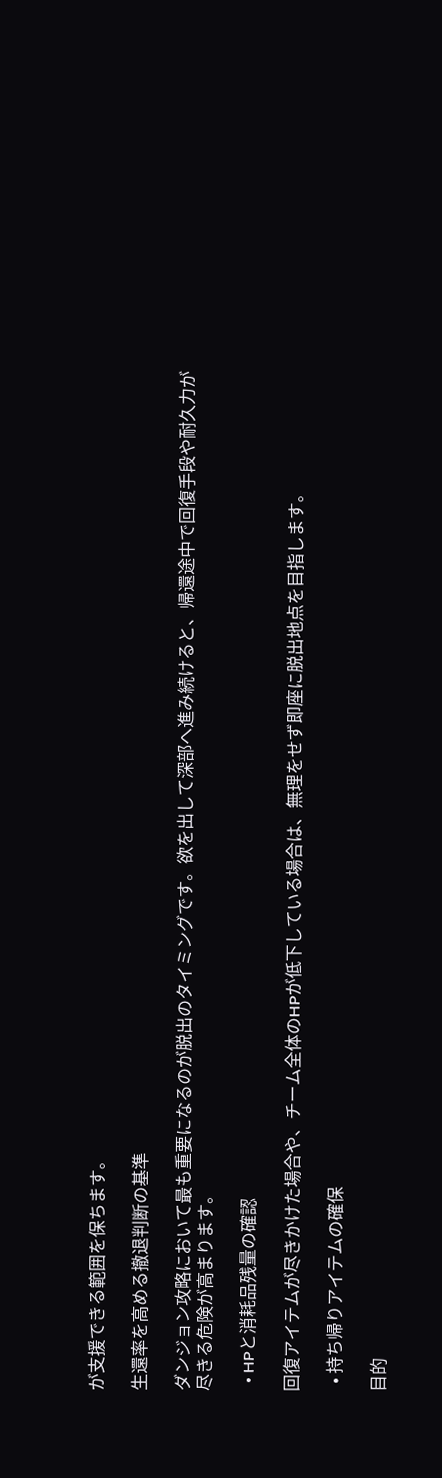が支援できる範囲を保ちます。

生還率を高める撤退判断の基準

ダンジョン攻略において最も重要になるのが脱出のタイミングです。欲を出して深部へ進み続けると、帰還途中で回復手段や耐久力が尽きる危険が高まります。

  • HPと消耗品残量の確認

回復アイテムが尽きかけた場合や、チーム全体のHPが低下している場合は、無理をせず即座に脱出地点を目指します。

  • 持ち帰りアイテムの確保

目的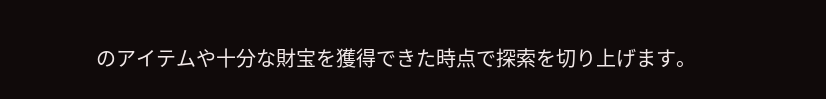のアイテムや十分な財宝を獲得できた時点で探索を切り上げます。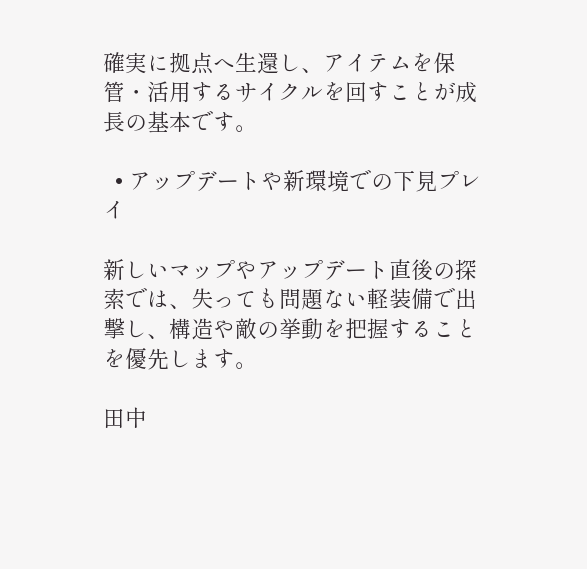確実に拠点へ生還し、アイテムを保管・活用するサイクルを回すことが成長の基本です。

  • アップデートや新環境での下見プレイ

新しいマップやアップデート直後の探索では、失っても問題ない軽装備で出撃し、構造や敵の挙動を把握することを優先します。

田中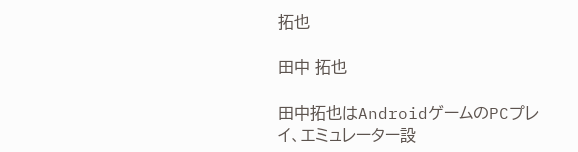拓也

田中 拓也

田中拓也はAndroidゲームのPCプレイ、エミュレーター設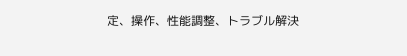定、操作、性能調整、トラブル解決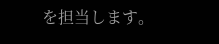を担当します。